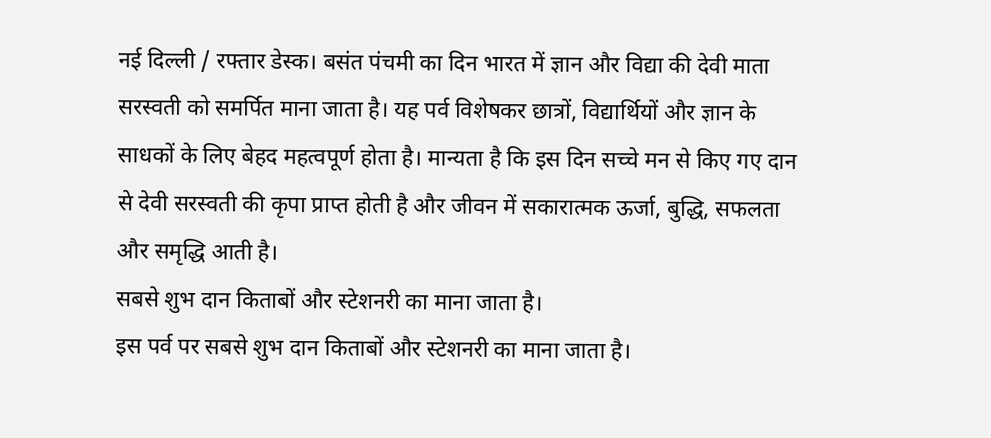नई दिल्ली / रफ्तार डेस्क। बसंत पंचमी का दिन भारत में ज्ञान और विद्या की देवी माता सरस्वती को समर्पित माना जाता है। यह पर्व विशेषकर छात्रों, विद्यार्थियों और ज्ञान के साधकों के लिए बेहद महत्वपूर्ण होता है। मान्यता है कि इस दिन सच्चे मन से किए गए दान से देवी सरस्वती की कृपा प्राप्त होती है और जीवन में सकारात्मक ऊर्जा, बुद्धि, सफलता और समृद्धि आती है।
सबसे शुभ दान किताबों और स्टेशनरी का माना जाता है।
इस पर्व पर सबसे शुभ दान किताबों और स्टेशनरी का माना जाता है।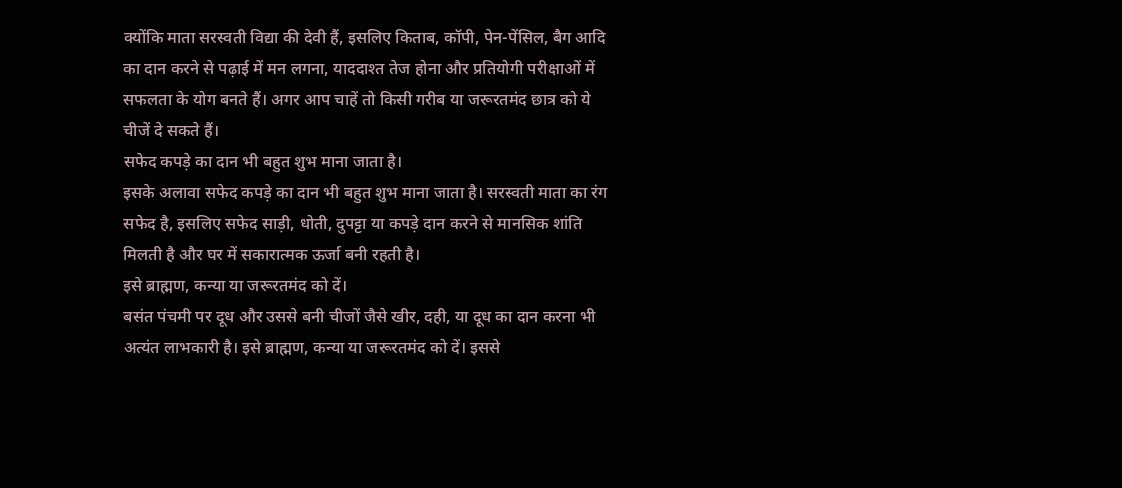क्योंकि माता सरस्वती विद्या की देवी हैं, इसलिए किताब, कॉपी, पेन-पेंसिल, बैग आदि का दान करने से पढ़ाई में मन लगना, याददाश्त तेज होना और प्रतियोगी परीक्षाओं में सफलता के योग बनते हैं। अगर आप चाहें तो किसी गरीब या जरूरतमंद छात्र को ये चीजें दे सकते हैं।
सफेद कपड़े का दान भी बहुत शुभ माना जाता है।
इसके अलावा सफेद कपड़े का दान भी बहुत शुभ माना जाता है। सरस्वती माता का रंग सफेद है, इसलिए सफेद साड़ी, धोती, दुपट्टा या कपड़े दान करने से मानसिक शांति मिलती है और घर में सकारात्मक ऊर्जा बनी रहती है।
इसे ब्राह्मण, कन्या या जरूरतमंद को दें।
बसंत पंचमी पर दूध और उससे बनी चीजों जैसे खीर, दही, या दूध का दान करना भी अत्यंत लाभकारी है। इसे ब्राह्मण, कन्या या जरूरतमंद को दें। इससे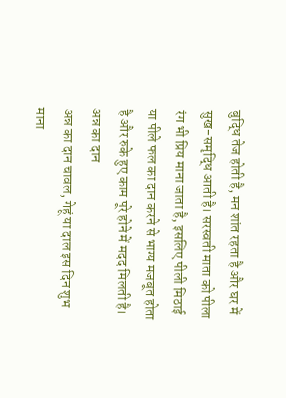बुद्धि तेज होती है, मन शांत रहता है और घर में सुख-समृद्धि आती है। सरस्वती माता को पीला रंग भी प्रिय माना जाता है, इसलिए पीली मिठाई या पीले फल का दान करने से भाग्य मजबूत होता है और रुके हुए काम पूरे होने में मदद मिलती है।
अन्न का दान
अन्न का दान चावल, गेहूं या दाल इस दिन शुभ माना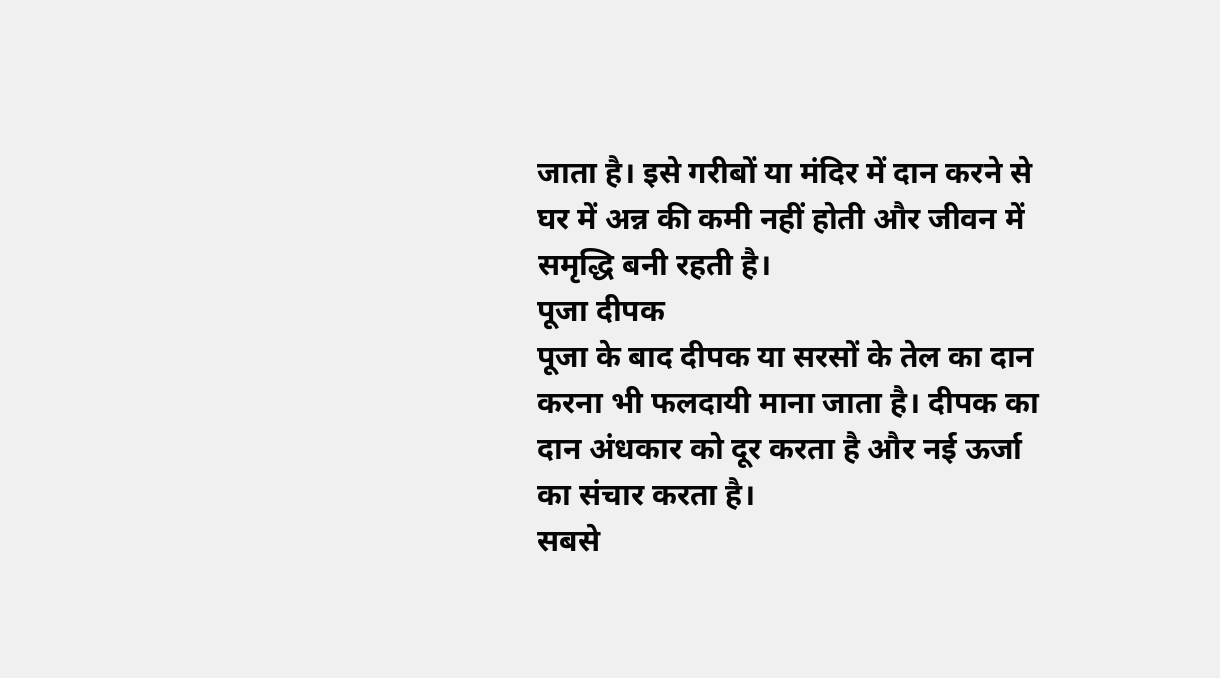जाता है। इसे गरीबों या मंदिर में दान करने से घर में अन्न की कमी नहीं होती और जीवन में समृद्धि बनी रहती है।
पूजा दीपक
पूजा के बाद दीपक या सरसों के तेल का दान करना भी फलदायी माना जाता है। दीपक का दान अंधकार को दूर करता है और नई ऊर्जा का संचार करता है।
सबसे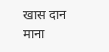खास दान माना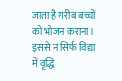जाता है गरीब बच्चों को भोजन कराना। इससे न सिर्फ विद्या में वृद्धि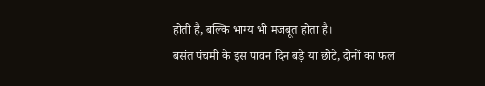होती है, बल्कि भाग्य भी मजबूत होता है।
बसंत पंचमी के इस पावन दिन बड़े या छोटे, दोनों का फल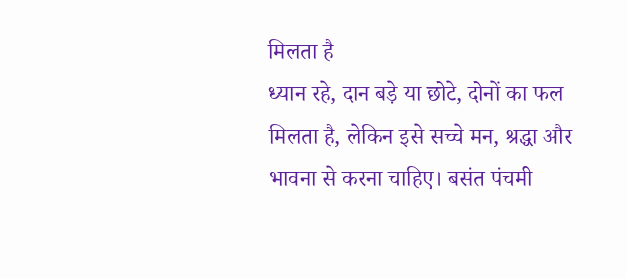मिलता है
ध्यान रहे, दान बड़े या छोटे, दोनों का फल मिलता है, लेकिन इसे सच्चे मन, श्रद्धा और भावना से करना चाहिए। बसंत पंचमी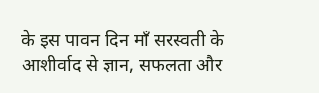के इस पावन दिन माँ सरस्वती के आशीर्वाद से ज्ञान, सफलता और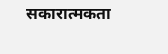सकारात्मकता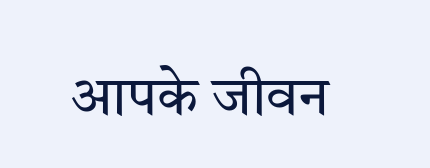आपके जीवन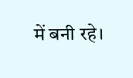में बनी रहे।